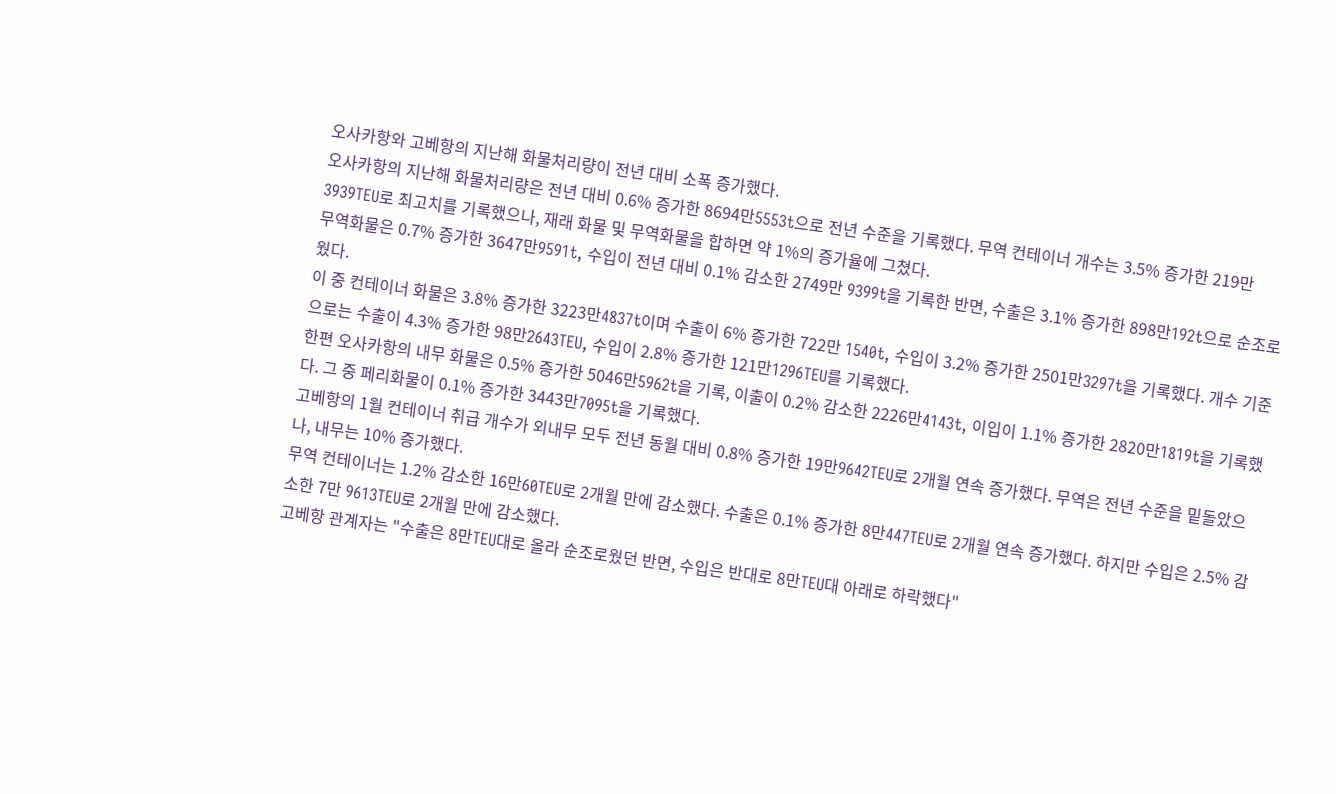오사카항와 고베항의 지난해 화물처리량이 전년 대비 소폭 증가했다.
오사카항의 지난해 화물처리량은 전년 대비 0.6% 증가한 8694만5553t으로 전년 수준을 기록했다. 무역 컨테이너 개수는 3.5% 증가한 219만3939TEU로 최고치를 기록했으나, 재래 화물 및 무역화물을 합하면 약 1%의 증가율에 그쳤다.
무역화물은 0.7% 증가한 3647만9591t, 수입이 전년 대비 0.1% 감소한 2749만 9399t을 기록한 반면, 수출은 3.1% 증가한 898만192t으로 순조로웠다.
이 중 컨테이너 화물은 3.8% 증가한 3223만4837t이며 수출이 6% 증가한 722만 1540t, 수입이 3.2% 증가한 2501만3297t을 기록했다. 개수 기준으로는 수출이 4.3% 증가한 98만2643TEU, 수입이 2.8% 증가한 121만1296TEU를 기록했다.
한편 오사카항의 내무 화물은 0.5% 증가한 5046만5962t을 기록, 이출이 0.2% 감소한 2226만4143t, 이입이 1.1% 증가한 2820만1819t을 기록했다. 그 중 페리화물이 0.1% 증가한 3443만7095t을 기록했다.
고베항의 1월 컨테이너 취급 개수가 외내무 모두 전년 동월 대비 0.8% 증가한 19만9642TEU로 2개월 연속 증가했다. 무역은 전년 수준을 밑돌았으나, 내무는 10% 증가했다.
무역 컨테이너는 1.2% 감소한 16만60TEU로 2개월 만에 감소했다. 수출은 0.1% 증가한 8만447TEU로 2개월 연속 증가했다. 하지만 수입은 2.5% 감소한 7만 9613TEU로 2개월 만에 감소했다.
고베항 관계자는 "수출은 8만TEU대로 올라 순조로웠던 반면, 수입은 반대로 8만TEU대 아래로 하락했다"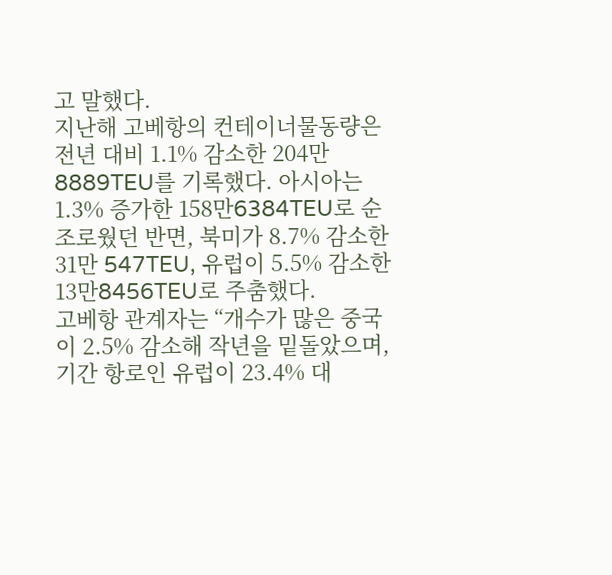고 말했다.
지난해 고베항의 컨테이너물동량은 전년 대비 1.1% 감소한 204만8889TEU를 기록했다. 아시아는 1.3% 증가한 158만6384TEU로 순조로웠던 반면, 북미가 8.7% 감소한 31만 547TEU, 유럽이 5.5% 감소한 13만8456TEU로 주춤했다.
고베항 관계자는 “개수가 많은 중국이 2.5% 감소해 작년을 밑돌았으며, 기간 항로인 유럽이 23.4% 대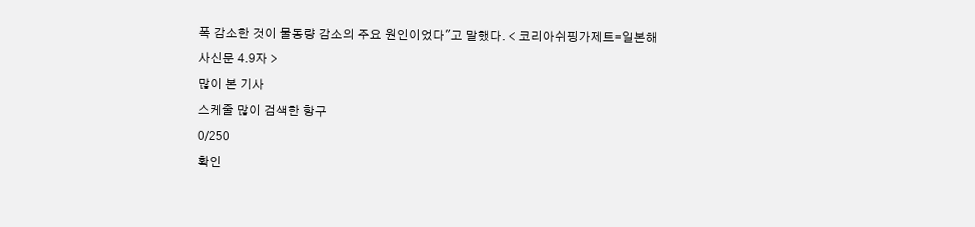폭 감소한 것이 물동량 감소의 주요 원인이었다"고 말했다. < 코리아쉬핑가제트=일본해사신문 4.9자 >
많이 본 기사
스케줄 많이 검색한 항구
0/250
확인